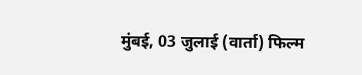मुंबई, 03 जुलाई (वार्ता) फिल्म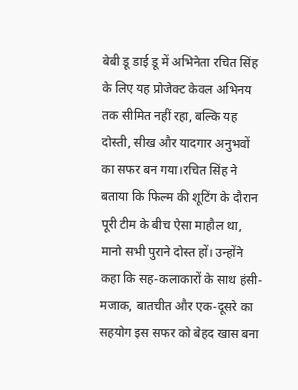बेबी डू डाई डू में अभिनेता रचित सिंह के लिए यह प्रोजेक्ट केवल अभिनय तक सीमित नहीं रहा, बल्कि यह दोस्ती, सीख और यादगार अनुभवों का सफर बन गया।रचित सिंह ने बताया कि फिल्म की शूटिंग के दौरान पूरी टीम के बीच ऐसा माहौल था, मानो सभी पुराने दोस्त हों। उन्होंने कहा कि सह-कलाकारों के साथ हंसी-मजाक, बातचीत और एक-दूसरे का सहयोग इस सफर को बेहद खास बना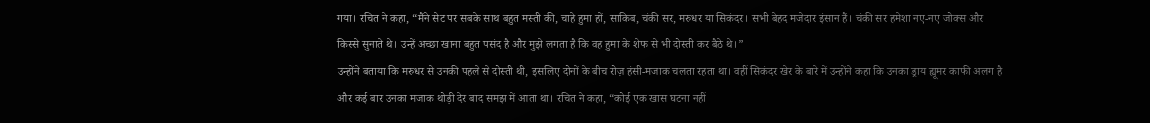गया। रचित ने कहा, “मैंने सेट पर सबके साथ बहुत मस्ती की, चाहे हुमा हों, साकिब, चंकी सर, मरुधर या सिकंदर। सभी बेहद मजेदार इंसान हैं। चंकी सर हमेशा नए-नए जोक्स और किस्से सुनाते थे। उन्हें अच्छा खाना बहुत पसंद है और मुझे लगता है कि वह हुमा के शेफ से भी दोस्ती कर बैठे थे।”
उन्होंने बताया कि मरुधर से उनकी पहले से दोस्ती थी, इसलिए दोनों के बीच रोज़ हंसी-मजाक चलता रहता था। वहीं सिकंदर खेर के बारे में उन्होंने कहा कि उनका ड्राय ह्यूमर काफी अलग है और कई बार उनका मजाक थोड़ी देर बाद समझ में आता था। रचित ने कहा, “कोई एक खास घटना नहीं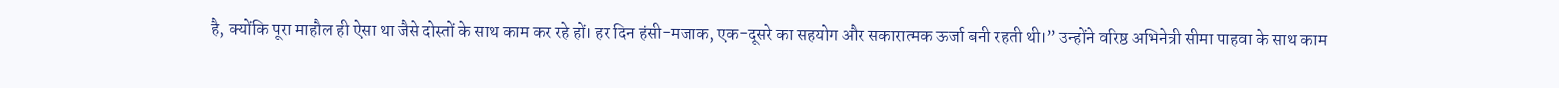है, क्योंकि पूरा माहौल ही ऐसा था जैसे दोस्तों के साथ काम कर रहे हों। हर दिन हंसी-मजाक, एक-दूसरे का सहयोग और सकारात्मक ऊर्जा बनी रहती थी।” उन्होंने वरिष्ठ अभिनेत्री सीमा पाहवा के साथ काम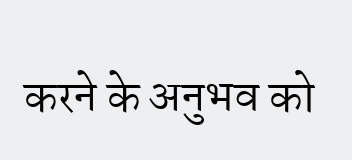करने के अनुभव को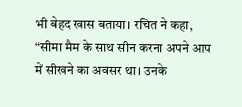भी बेहद खास बताया। रचित ने कहा, “सीमा मैम के साथ सीन करना अपने आप में सीखने का अवसर था। उनके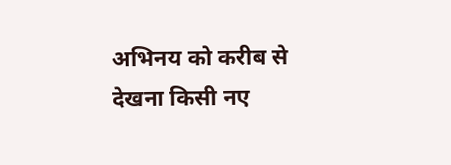अभिनय को करीब से देखना किसी नए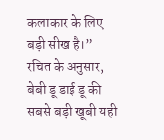कलाकार के लिए बड़ी सीख है।”
रचित के अनुसार, बेबी डू डाई डू की सबसे बड़ी खूबी यही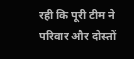रही कि पूरी टीम ने परिवार और दोस्तों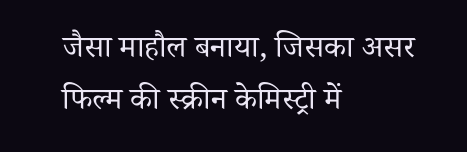जैसा माहौल बनाया, जिसका असर फिल्म की स्क्रीन केमिस्ट्री में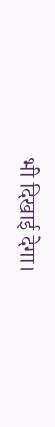भी दिखाई देगा।